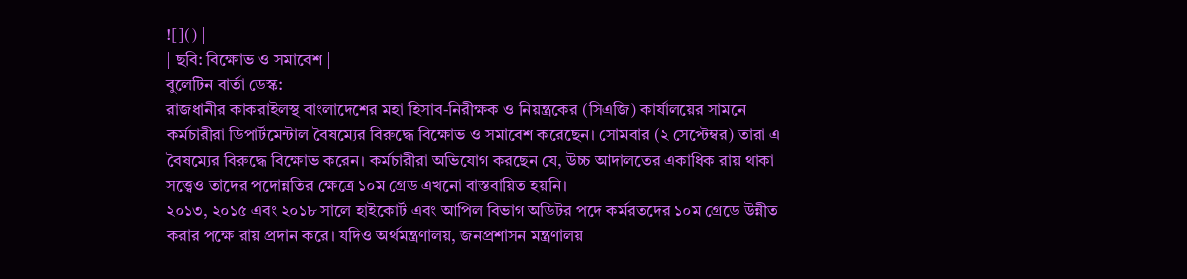![]() |
| ছবি: বিক্ষোভ ও সমাবেশ |
বুলেটিন বার্তা ডেস্ক:
রাজধানীর কাকরাইলস্থ বাংলাদেশের মহা হিসাব-নিরীক্ষক ও নিয়ন্ত্রকের (সিএজি) কার্যালয়ের সামনে কর্মচারীরা ডিপার্টমেন্টাল বৈষম্যের বিরুদ্ধে বিক্ষোভ ও সমাবেশ করেছেন। সোমবার (২ সেপ্টেম্বর) তারা এ বৈষম্যের বিরুদ্ধে বিক্ষোভ করেন। কর্মচারীরা অভিযোগ করছেন যে, উচ্চ আদালতের একাধিক রায় থাকা সত্ত্বেও তাদের পদোন্নতির ক্ষেত্রে ১০ম গ্রেড এখনো বাস্তবায়িত হয়নি।
২০১৩, ২০১৫ এবং ২০১৮ সালে হাইকোর্ট এবং আপিল বিভাগ অডিটর পদে কর্মরতদের ১০ম গ্রেডে উন্নীত করার পক্ষে রায় প্রদান করে। যদিও অর্থমন্ত্রণালয়, জনপ্রশাসন মন্ত্রণালয়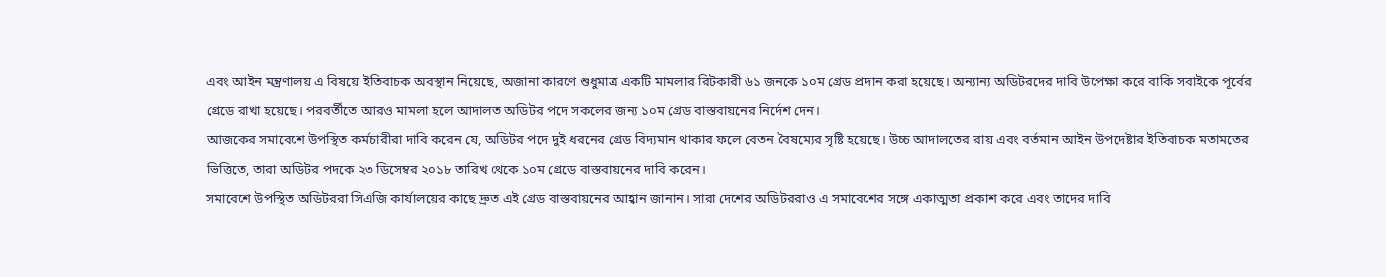এবং আইন মন্ত্রণালয় এ বিষয়ে ইতিবাচক অবস্থান নিয়েছে, অজানা কারণে শুধুমাত্র একটি মামলার রিটকারী ৬১ জনকে ১০ম গ্রেড প্রদান করা হয়েছে। অন্যান্য অডিটরদের দাবি উপেক্ষা করে বাকি সবাইকে পূর্বের গ্রেডে রাখা হয়েছে। পরবর্তীতে আরও মামলা হলে আদালত অডিটর পদে সকলের জন্য ১০ম গ্রেড বাস্তবায়নের নির্দেশ দেন।
আজকের সমাবেশে উপস্থিত কর্মচারীরা দাবি করেন যে, অডিটর পদে দুই ধরনের গ্রেড বিদ্যমান থাকার ফলে বেতন বৈষম্যের সৃষ্টি হয়েছে। উচ্চ আদালতের রায় এবং বর্তমান আইন উপদেষ্টার ইতিবাচক মতামতের ভিত্তিতে, তারা অডিটর পদকে ২৩ ডিসেম্বর ২০১৮ তারিখ থেকে ১০ম গ্রেডে বাস্তবায়নের দাবি করেন।
সমাবেশে উপস্থিত অডিটররা সিএজি কার্যালয়ের কাছে দ্রুত এই গ্রেড বাস্তবায়নের আহ্বান জানান। সারা দেশের অডিটররাও এ সমাবেশের সঙ্গে একাত্মতা প্রকাশ করে এবং তাদের দাবি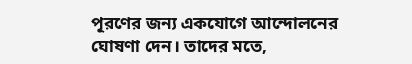পূরণের জন্য একযোগে আন্দোলনের ঘোষণা দেন। তাদের মতে,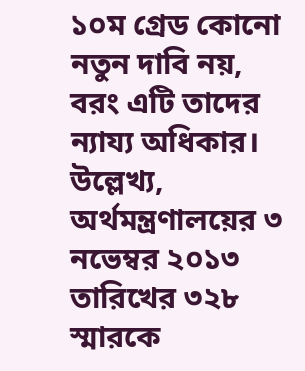১০ম গ্রেড কোনো নতুন দাবি নয়, বরং এটি তাদের ন্যায্য অধিকার।
উল্লেখ্য, অর্থমন্ত্রণালয়ের ৩ নভেম্বর ২০১৩ তারিখের ৩২৮ স্মারকে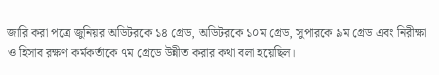জারি করা পত্রে জুনিয়র অডিটরকে ১৪ গ্রেড, অডিটরকে ১০ম গ্রেড, সুপারকে ৯ম গ্রেড এবং নিরীক্ষা ও হিসাব রক্ষণ কর্মকর্তাকে ৭ম গ্রেডে উন্নীত করার কথা বলা হয়েছিল।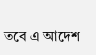তবে এ আদেশ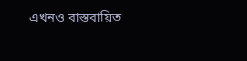এখনও বাস্তবায়িত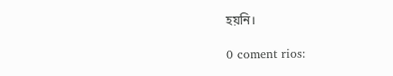হয়নি।

0 coment rios: